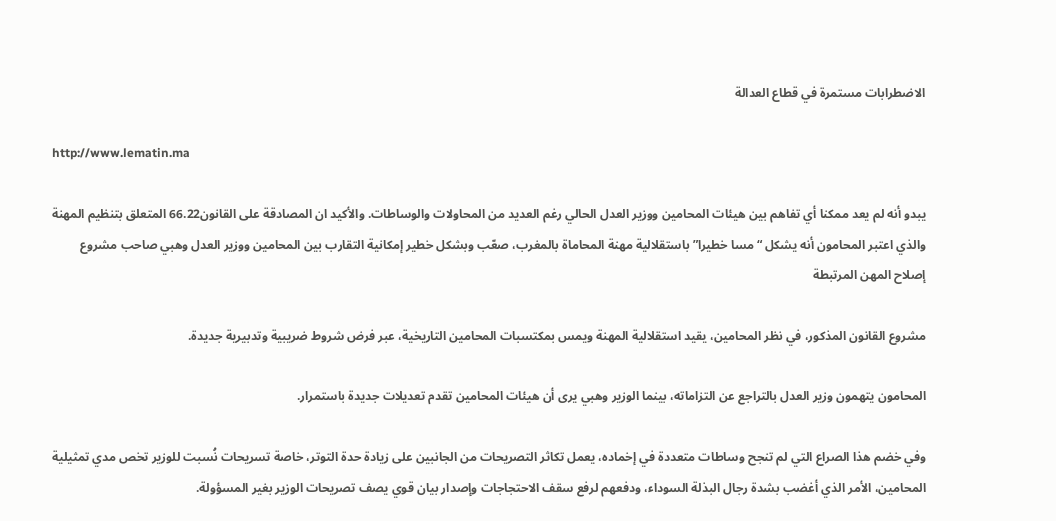الاضطرابات مستمرة في قطاع العدالة

http://www.lematin.ma

يبدو أنه لم يعد ممكنا أي تفاهم بين هيئات المحامين ووزير العدل الحالي رغم العديد من المحاولات والوساطات. والأكيد ان المصادقة على القانون66.22 المتعلق بتنظيم المهنة والذي اعتبر المحامون أنه يشكل “مسا خطيرا” باستقلالية مهنة المحاماة بالمغرب، صعّب وبشكل خطير إمكانية التقارب بين المحامين ووزير العدل وهبي صاحب مشروع إصلاح المهن المرتبطة

مشروع القانون المذكور، في نظر المحامين، يقيد استقلالية المهنة ويمس بمكتسبات المحامين التاريخية، عبر فرض شروط ضريبية وتدبيرية جديدة.

المحامون يتهمون وزير العدل بالتراجع عن التزاماته، بينما الوزير وهبي يرى أن هيئات المحامين تقدم تعديلات جديدة باستمرار.

وفي خضم هذا الصراع التي لم تنجح وساطات متعددة في إخماده، يعمل تكاثر التصريحات من الجانبين على زيادة حدة التوتر، خاصة تسريحات نُسبت للوزير تخص مدي تمثيلية المحامين، الأمر الذي أغضب بشدة رجال البذلة السوداء، ودفعهم لرفع سقف الاحتجاجات وإصدار بيان قوي يصف تصريحات الوزير بغير المسؤولة.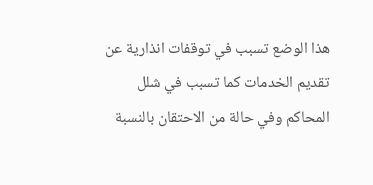هذا الوضع تسبب في توقفات انذارية عن تقديم الخدمات كما تسبب في شلل المحاكم وفي حالة من الاحتقان بالنسبة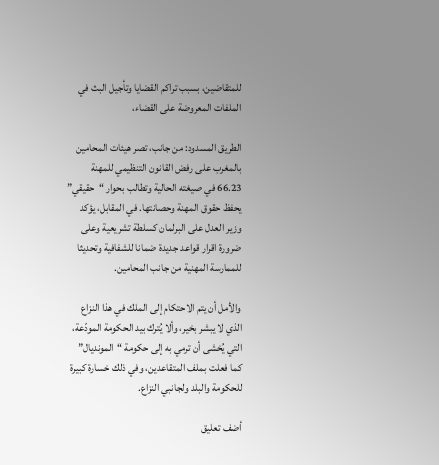للمتقاضين، بسبب تراكم القضايا وتأجيل البث في الملفات المعروضة على القضاء،

الطريق المسدود: من جانب، تصر هيئات المحامين بالمغرب على رفض القانون التنظيمي للمهنة 66.23 في صيغته الحالية وتطالب بحوار “حقيقي” يحفظ حقوق المهنة وحصانتها. في المقابل، يؤكد وزير العدل على البرلمان كسلطة تشريعية وعلى ضرورة اقرار قواعد جديدة ضمانا للشفافية وتحديثا للممارسة المهنية من جانب المحامين.

والأمل أن يتم الاحتكام إلى الملك في هذا النزاع الذي لا يبشر بخير، وألا يُترك بيد الحكومة المودّعة، التي يُخشى أن ترمي به إلى حكومة “المونديال” كما فعلت بملف المتقاعدين، وفي ذلك خسارة كبيرة للحكومة والبلد ولجانبي النزاع.

أضف تعليق